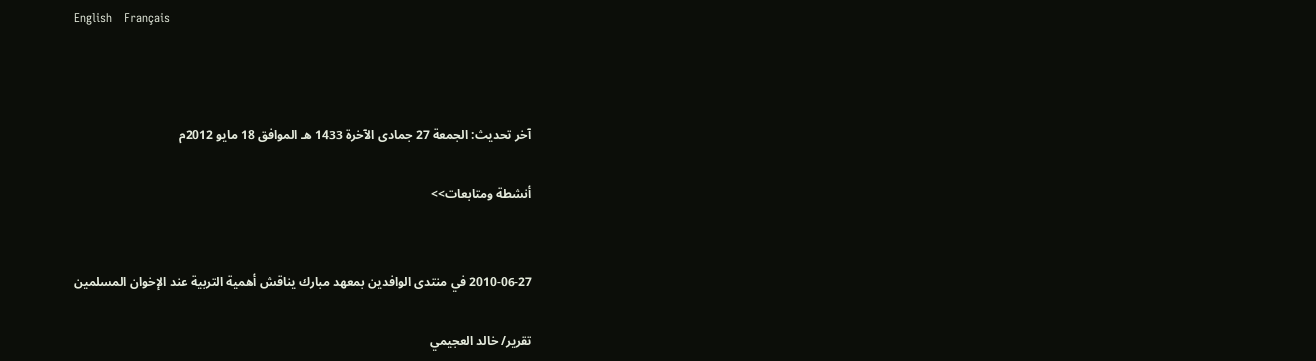English   Français



آخر تحديث: الجمعة 27 جمادى الآخرة 1433 هـ الموافق 18 مايو 2012م

أنشطة ومتابعات>>


2010-06-27 في منتدى الوافدين بمعهد مبارك يناقش أهمية التربية عند الإخوان المسلمين

تقرير/ خالد العجيمي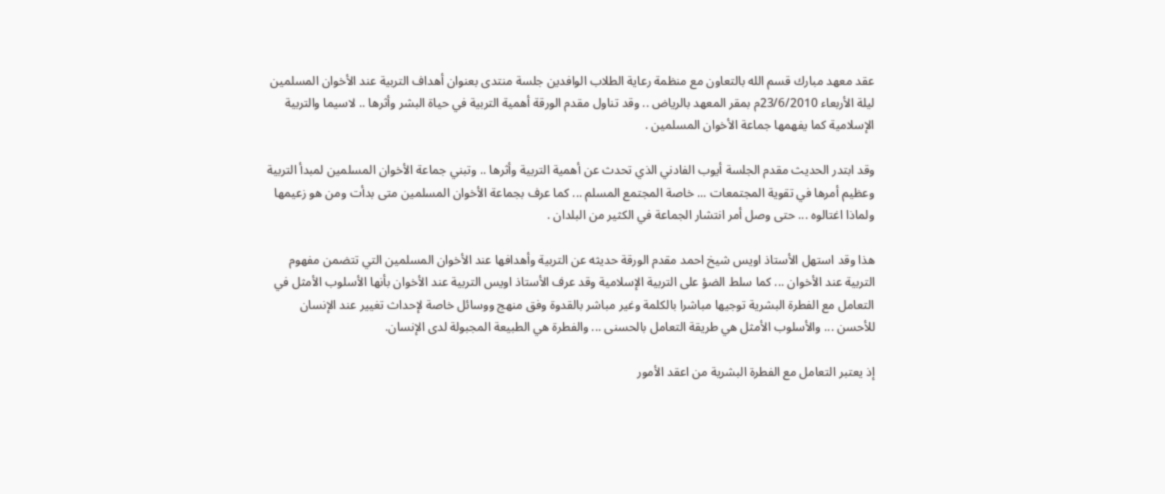عقد معهد مبارك قسم الله بالتعاون مع منظمة رعاية الطلاب الوافدين جلسة منتدى بعنوان أهداف التربية عند الأخوان المسلمين ليلة الأربعاء 23/6/2010م بمقر المعهد بالرياض .. وقد تناول مقدم الورقة أهمية التربية في حياة البشر وأثرها .. لاسيما والتربية الإسلامية كما يفهمها جماعة الأخوان المسلمين .

وقد ابتدر الحديث مقدم الجلسة أيوب الفادني الذي تحدث عن أهمية التربية وأثرها .. وتبني جماعة الأخوان المسلمين لمبدأ التربية وعظيم أمرها في تقوية المجتمعات ... خاصة المجتمع المسلم ... كما عرف بجماعة الأخوان المسلمين متى بدأت ومن هو زعيمها ولماذا اغتالوه ... حتى وصل أمر انتشار الجماعة في الكثير من البلدان .

هذا وقد استهل الأستاذ اويس شيخ احمد مقدم الورقة حديثه عن التربية وأهدافها عند الأخوان المسلمين التي تتضمن مفهوم التربية عند الأخوان ... كما سلط الضؤ على التربية الإسلامية وقد عرف الأستاذ اويس التربية عند الأخوان بأنها الأسلوب الأمثل في التعامل مع الفطرة البشرية توجيها مباشرا بالكلمة وغير مباشر بالقدوة وفق منهج ووسائل خاصة لإحداث تغيير عند الإنسان للأحسن ... والأسلوب الأمثل هي طريقة التعامل بالحسنى ... والفطرة هي الطبيعة المجبولة لدى الإنسان.

إذ يعتبر التعامل مع الفطرة البشرية من اعقد الأمور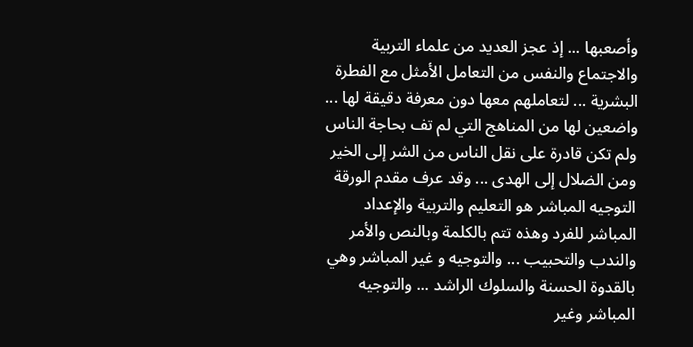وأصعبها ... إذ عجز العديد من علماء التربية والاجتماع والنفس من التعامل الأمثل مع الفطرة البشرية ... لتعاملهم معها دون معرفة دقيقة لها ... واضعين لها من المناهج التي لم تف بحاجة الناس ولم تكن قادرة على نقل الناس من الشر إلى الخير ومن الضلال إلى الهدى ... وقد عرف مقدم الورقة التوجيه المباشر هو التعليم والتربية والإعداد المباشر للفرد وهذه تتم بالكلمة وبالنص والأمر والندب والتحبيب ... والتوجيه و غير المباشر وهي بالقدوة الحسنة والسلوك الراشد ... والتوجيه المباشر وغير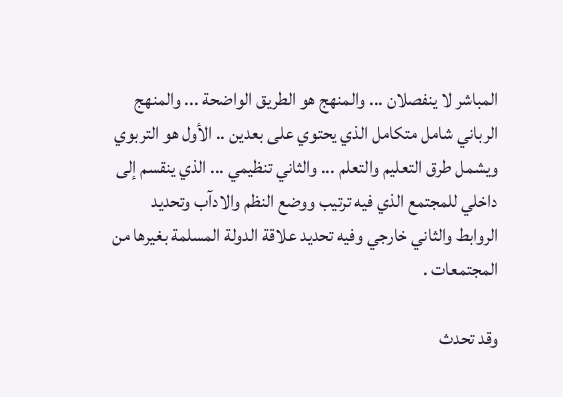المباشر لا ينفصلان ... والمنهج هو الطريق الواضحة ... والمنهج الرباني شامل متكامل الذي يحتوي على بعدين .. الأول هو التربوي ويشمل طرق التعليم والتعلم ... والثاني تنظيمي ... الذي ينقسم إلى داخلي للمجتمع الذي فيه ترتيب ووضع النظم والادآب وتحديد الروابط والثاني خارجي وفيه تحديد علاقة الدولة المسلمة بغيرها من المجتمعات .

وقد تحدث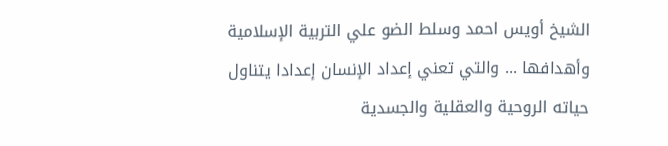الشيخ أويس احمد وسلط الضو علي التربية الإسلامية وأهدافها ... والتي تعني إعداد الإنسان إعدادا يتناول حياته الروحية والعقلية والجسدية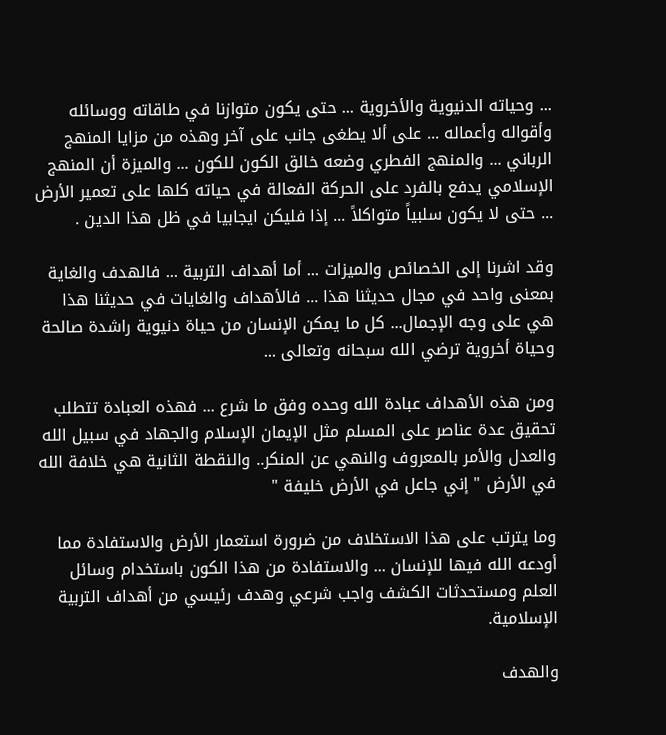... وحياته الدنيوية والأخروية ... حتى يكون متوازنا في طاقاته ووسائله وأقواله وأعماله ... على ألا يطغى جانب على آخر وهذه من مزايا المنهج الرباني ... والمنهج الفطري وضعه خالق الكون للكون ... والميزة أن المنهج الإسلامي يدفع بالفرد على الحركة الفعالة في حياته كلها على تعمير الأرض ... حتى لا يكون سلبياً متواكلاً ... إذا فليكن ايجابيا في ظل هذا الدين .

وقد اشرنا إلى الخصائص والميزات ... أما أهداف التربية ... فالهدف والغاية بمعنى واحد في مجال حديثنا هذا ... فالأهداف والغايات في حديثنا هذا هي على وجه الإجمال... كل ما يمكن الإنسان من حياة دنيوية راشدة صالحة وحياة أخروية ترضي الله سبحانه وتعالى ...

ومن هذه الأهداف عبادة الله وحده وفق ما شرع ... فهذه العبادة تتطلب تحقيق عدة عناصر على المسلم مثل الإيمان الإسلام والجهاد في سبيل الله والعدل والأمر بالمعروف والنهي عن المنكر.. والنقطة الثانية هي خلافة الله في الأرض " إني جاعل في الأرض خليفة "

وما يترتب على هذا الاستخلاف من ضرورة استعمار الأرض والاستفادة مما أودعه الله فيها للإنسان ... والاستفادة من هذا الكون باستخدام وسائل العلم ومستحدثات الكشف واجب شرعي وهدف رئيسي من أهداف التربية الإسلامية.

والهدف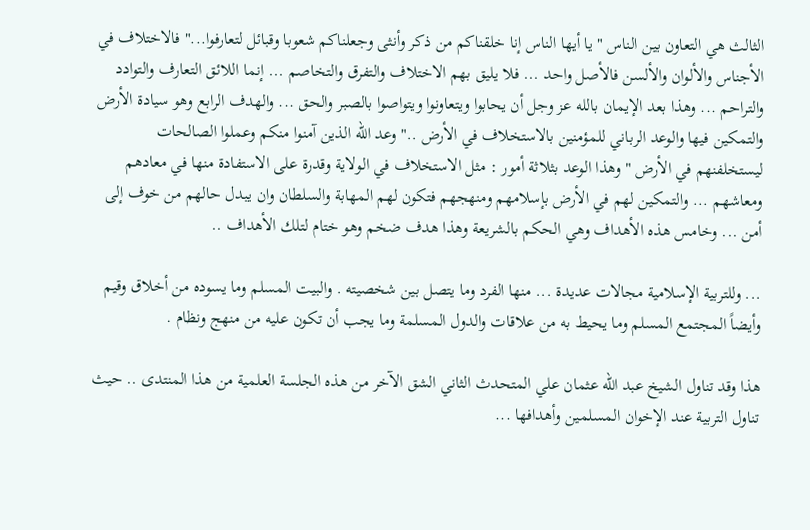الثالث هي التعاون بين الناس " يا أيها الناس إنا خلقناكم من ذكر وأنثى وجعلناكم شعوبا وقبائل لتعارفوا..." فالاختلاف في الأجناس والألوان والألسن فالأصل واحد ... فلا يليق بهم الاختلاف والتفرق والتخاصم ... إنما اللائق التعارف والتوادد والتراحم ... وهذا بعد الإيمان بالله عز وجل أن يحابوا ويتعاونوا ويتواصوا بالصبر والحق ... والهدف الرابع وهو سيادة الأرض والتمكين فيها والوعد الرباني للمؤمنين بالاستخلاف في الأرض .." وعد الله الذين آمنوا منكم وعملوا الصالحات ليستخلفنهم في الأرض " وهذا الوعد بثلاثة أمور : مثل الاستخلاف في الولاية وقدرة على الاستفادة منها في معادهم ومعاشهم ... والتمكين لهم في الأرض بإسلامهم ومنهجهم فتكون لهم المهابة والسلطان وان يبدل حالهم من خوف إلى أمن ... وخامس هذه الأهداف وهي الحكم بالشريعة وهذا هدف ضخم وهو ختام لتلك الأهداف ..

... وللتربية الإسلامية مجالات عديدة ... منها الفرد وما يتصل بين شخصيته . والبيت المسلم وما يسوده من أخلاق وقيم وأيضاً المجتمع المسلم وما يحيط به من علاقات والدول المسلمة وما يجب أن تكون عليه من منهج ونظام .

هذا وقد تناول الشيخ عبد الله عثمان علي المتحدث الثاني الشق الآخر من هذه الجلسة العلمية من هذا المنتدى .. حيث تناول التربية عند الإخوان المسلمين وأهدافها ...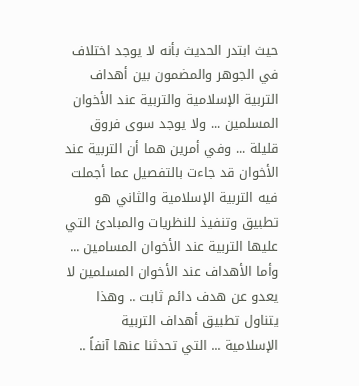حيث ابتدر الحديث بأنه لا يوجد اختلاف في الجوهر والمضمون بين أهداف التربية الإسلامية والتربية عند الأخوان المسلمين ... ولا يوجد سوى فروق قليلة ... وفي أمرين هما أن التربية عند الأخوان قد جاءت بالتفصيل عما أجملت فيه التربية الإسلامية والثاني هو تطبيق وتنفيذ للنظريات والمبادئ التي عليها التربية عند الأخوان المسامين ... وأما الأهداف عند الأخوان المسلمين لا يعدو عن هدف دائم ثابت .. وهذا يتناول تطبيق أهداف التربية الإسلامية ... التي تحدثنا عنها آنفاً ..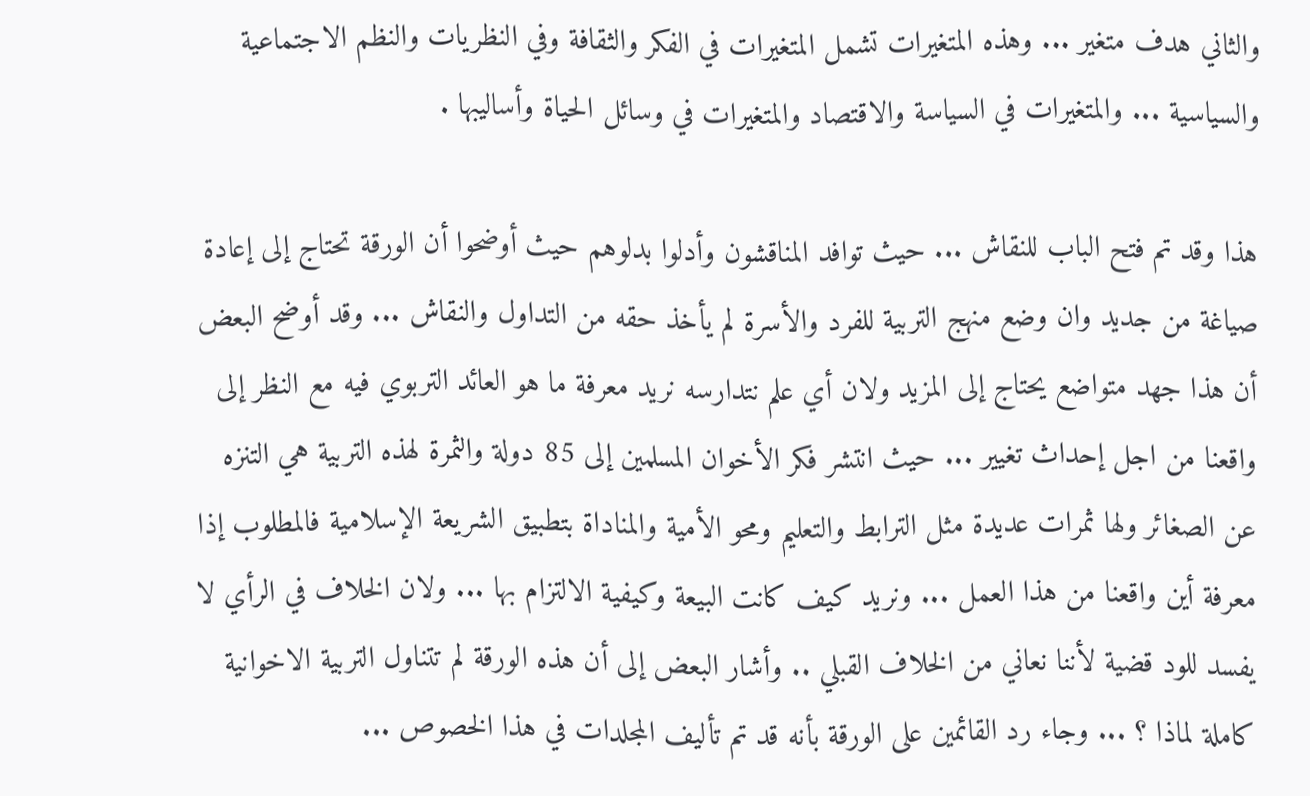والثاني هدف متغير ... وهذه المتغيرات تشمل المتغيرات في الفكر والثقافة وفي النظريات والنظم الاجتماعية والسياسية ... والمتغيرات في السياسة والاقتصاد والمتغيرات في وسائل الحياة وأساليبها .

هذا وقد تم فتح الباب للنقاش ... حيث توافد المناقشون وأدلوا بدلوهم حيث أوضحوا أن الورقة تحتاج إلى إعادة صياغة من جديد وان وضع منهج التربية للفرد والأسرة لم يأخذ حقه من التداول والنقاش ... وقد أوضح البعض أن هذا جهد متواضع يحتاج إلى المزيد ولان أي علم نتدارسه نريد معرفة ما هو العائد التربوي فيه مع النظر إلى واقعنا من اجل إحداث تغيير ... حيث انتشر فكر الأخوان المسلمين إلى 85 دولة والثمرة لهذه التربية هي التنزه عن الصغائر ولها ثمرات عديدة مثل الترابط والتعليم ومحو الأمية والمناداة بتطبيق الشريعة الإسلامية فالمطلوب إذا معرفة أين واقعنا من هذا العمل ... ونريد كيف كانت البيعة وكيفية الالتزام بها ... ولان الخلاف في الرأي لا يفسد للود قضية لأننا نعاني من الخلاف القبلي .. وأشار البعض إلى أن هذه الورقة لم تتناول التربية الاخوانية كاملة لماذا ؟ ... وجاء رد القائمين على الورقة بأنه قد تم تأليف المجلدات في هذا الخصوص ...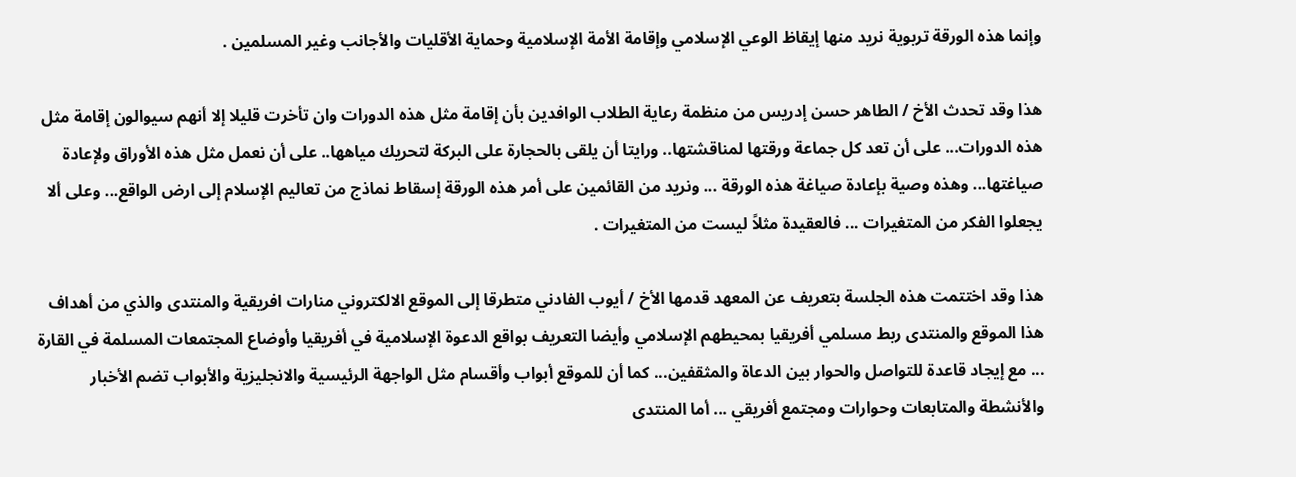وإنما هذه الورقة تربوية نريد منها إيقاظ الوعي الإسلامي وإقامة الأمة الإسلامية وحماية الأقليات والأجانب وغير المسلمين .

هذا وقد تحدث الأخ / الطاهر حسن إدريس من منظمة رعاية الطلاب الوافدين بأن إقامة مثل هذه الدورات وان تأخرت قليلا إلا أنهم سيوالون إقامة مثل هذه الدورات... على أن تعد كل جماعة ورقتها لمناقشتها.. ورايتا أن يلقى بالحجارة على البركة لتحريك مياهها.. على أن نعمل مثل هذه الأوراق ولإعادة صياغتها... وهذه وصية بإعادة صياغة هذه الورقة ... ونريد من القائمين على أمر هذه الورقة إسقاط نماذج من تعاليم الإسلام إلى ارض الواقع... وعلى ألا يجعلوا الفكر من المتغيرات ... فالعقيدة مثلاً ليست من المتغيرات .

هذا وقد اختتمت هذه الجلسة بتعريف عن المعهد قدمها الأخ / أيوب الفادني متطرقا إلى الموقع الالكتروني منارات افريقية والمنتدى والذي من أهداف هذا الموقع والمنتدى ربط مسلمي أفريقيا بمحيطهم الإسلامي وأيضا التعريف بواقع الدعوة الإسلامية في أفريقيا وأوضاع المجتمعات المسلمة في القارة ... مع إيجاد قاعدة للتواصل والحوار بين الدعاة والمثقفين... كما أن للموقع أبواب وأقسام مثل الواجهة الرئيسية والانجليزية والأبواب تضم الأخبار والأنشطة والمتابعات وحوارات ومجتمع أفريقي ... أما المنتدى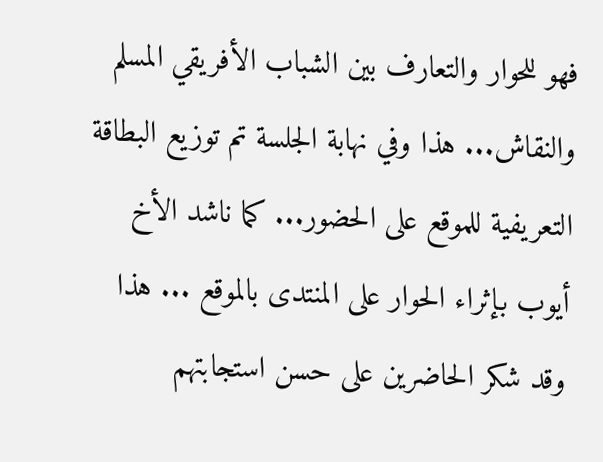فهو للحوار والتعارف بين الشباب الأفريقي المسلم والنقاش... هذا وفي نهابة الجلسة تم توزيع البطاقة التعريفية للموقع على الحضور... كما ناشد الأخ أيوب بإثراء الحوار على المنتدى بالموقع ... هذا وقد شكر الحاضرين على حسن استجابتهم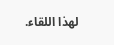لهذا اللقاء.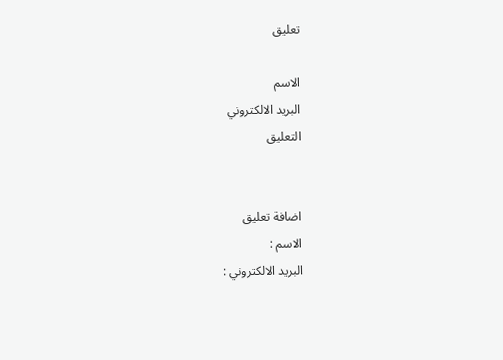تعليق

الاسم
البريد الالكتروني
التعليق


اضافة تعليق
الاسم :
البريد الالكتروني :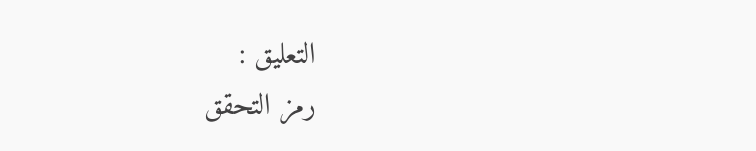التعليق :
رمز التحقق